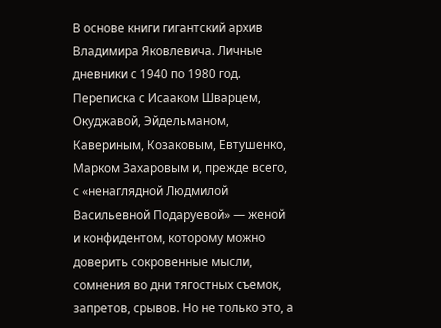В основе книги гигантский архив Владимира Яковлевича. Личные дневники с 1940 по 1980 год. Переписка с Исааком Шварцем, Окуджавой, Эйдельманом, Кавериным, Козаковым, Евтушенко, Марком Захаровым и, прежде всего, с «ненаглядной Людмилой Васильевной Подаруевой» — женой и конфидентом, которому можно доверить сокровенные мысли, сомнения во дни тягостных съемок, запретов, срывов. Но не только это, а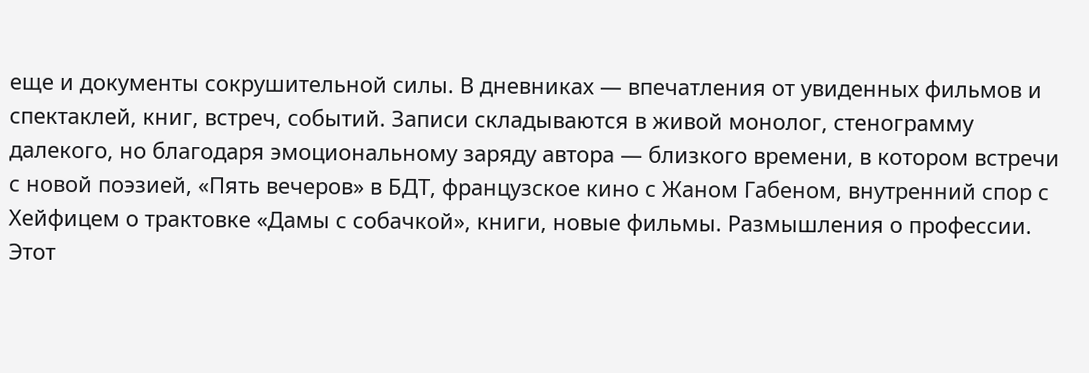еще и документы сокрушительной силы. В дневниках — впечатления от увиденных фильмов и спектаклей, книг, встреч, событий. Записи складываются в живой монолог, стенограмму далекого, но благодаря эмоциональному заряду автора — близкого времени, в котором встречи с новой поэзией, «Пять вечеров» в БДТ, французское кино с Жаном Габеном, внутренний спор с Хейфицем о трактовке «Дамы с собачкой», книги, новые фильмы. Размышления о профессии. Этот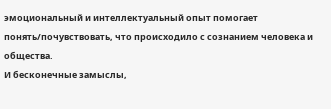эмоциональный и интеллектуальный опыт помогает понять/почувствовать, что происходило с сознанием человека и общества.
И бесконечные замыслы,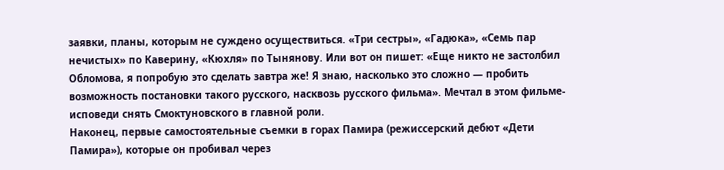заявки, планы, которым не суждено осуществиться. «Три сестры», «Гадюка», «Семь пар нечистых» по Каверину, «Кюхля» по Тынянову. Или вот он пишет: «Еще никто не застолбил Обломова, я попробую это сделать завтра же! Я знаю, насколько это сложно — пробить возможность постановки такого русского, насквозь русского фильма». Мечтал в этом фильме-исповеди снять Смоктуновского в главной роли.
Наконец, первые самостоятельные съемки в горах Памира (режиссерский дебют «Дети Памира»), которые он пробивал через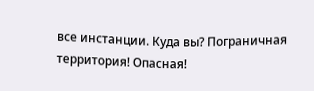все инстанции. Куда вы? Пограничная территория! Опасная!